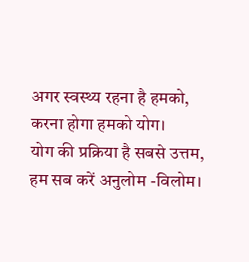अगर स्वस्थ्य रहना है हमको,
करना होगा हमको योग।
योग की प्रक्रिया है सबसे उत्तम,
हम सब करें अनुलोम -विलोम।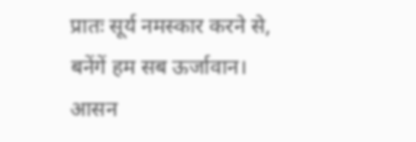प्रातः सूर्य नमस्कार करने से,
बनेंगें हम सब ऊर्जावान।
आसन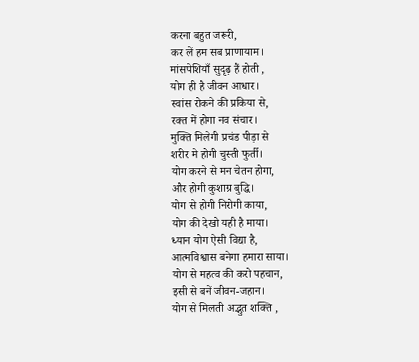करना बहुत जरूरी,
कर लें हम सब प्राणायाम।
मांसपेशियाँ सुदृढ़ हैं होती ,
योग ही है जीवन आधार।
स्वांस रोकने की प्रकिया से,
रक्त में होगा नव संचार।
मुक्ति मिलेगी प्रचंड पीड़ा से
शरीर मे होगी चुस्ती फुर्ती।
योग करने से मन चेतन होगा,
और होगी कुशाग्र बुद्धि।
योग से होगी निरोगी काया,
योग की देखो यही है माया।
ध्यान योग ऐसी विद्या है,
आत्मविश्वास बनेगा हमारा साया।
योग से महत्व की करो पहचान,
इसी से बनें जीवन-जहान।
योग से मिलती अद्भुत शक्ति ,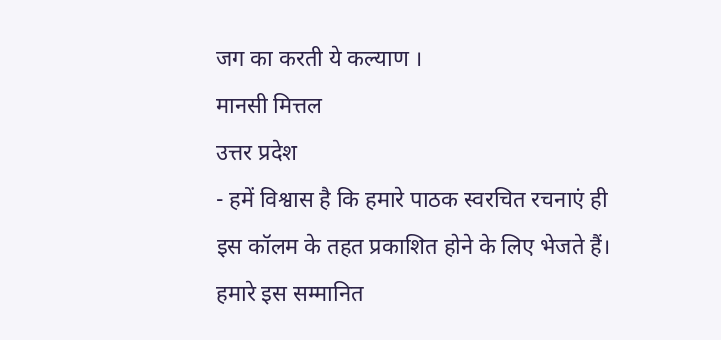जग का करती ये कल्याण ।
मानसी मित्तल
उत्तर प्रदेश
- हमें विश्वास है कि हमारे पाठक स्वरचित रचनाएं ही इस कॉलम के तहत प्रकाशित होने के लिए भेजते हैं। हमारे इस सम्मानित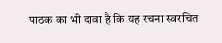पाठक का भी दावा है कि यह रचना स्वरचित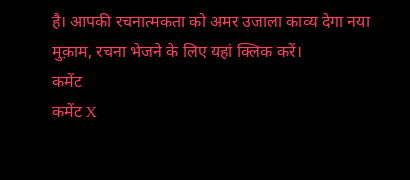है। आपकी रचनात्मकता को अमर उजाला काव्य देगा नया मुक़ाम, रचना भेजने के लिए यहां क्लिक करें।
कमेंट
कमेंट X